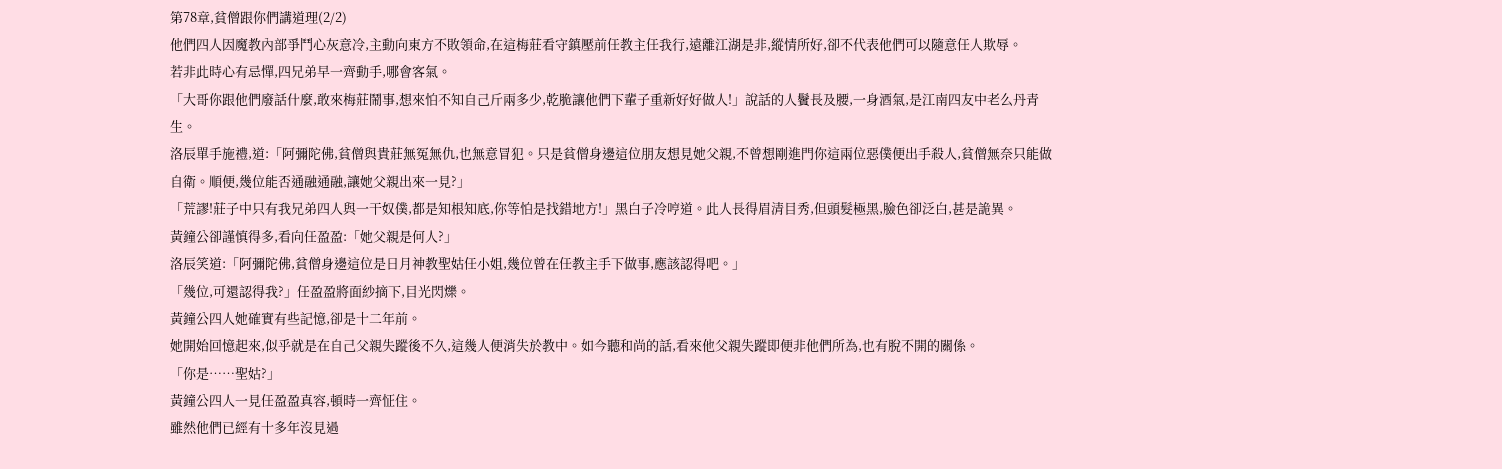第78章,貧僧跟你們講道理(2/2)
他們四人因魔教內部爭鬥心灰意冷,主動向東方不敗領命,在這梅莊看守鎮壓前任教主任我行,遠離江湖是非,縱情所好,卻不代表他們可以隨意任人欺辱。
若非此時心有忌憚,四兄弟早一齊動手,哪會客氣。
「大哥你跟他們廢話什麼,敢來梅莊鬧事,想來怕不知自己斤兩多少,乾脆讓他們下輩子重新好好做人!」說話的人鬢長及腰,一身酒氣,是江南四友中老么丹青生。
洛辰單手施禮,道:「阿彌陀佛,貧僧與貴莊無冤無仇,也無意冒犯。只是貧僧身邊這位朋友想見她父親,不曾想剛進門你這兩位惡僕便出手殺人,貧僧無奈只能做自衛。順便,幾位能否通融通融,讓她父親出來一見?」
「荒謬!莊子中只有我兄弟四人與一干奴僕,都是知根知底,你等怕是找錯地方!」黑白子冷哼道。此人長得眉清目秀,但頭髮極黑,臉色卻泛白,甚是詭異。
黃鐘公卻謹慎得多,看向任盈盈:「她父親是何人?」
洛辰笑道:「阿彌陀佛,貧僧身邊這位是日月神教聖姑任小姐,幾位曾在任教主手下做事,應該認得吧。」
「幾位,可還認得我?」任盈盈將面紗摘下,目光閃爍。
黃鐘公四人她確實有些記憶,卻是十二年前。
她開始回憶起來,似乎就是在自己父親失蹤後不久,這幾人便消失於教中。如今聽和尚的話,看來他父親失蹤即便非他們所為,也有脫不開的關係。
「你是……聖姑?」
黃鐘公四人一見任盈盈真容,頓時一齊怔住。
雖然他們已經有十多年沒見過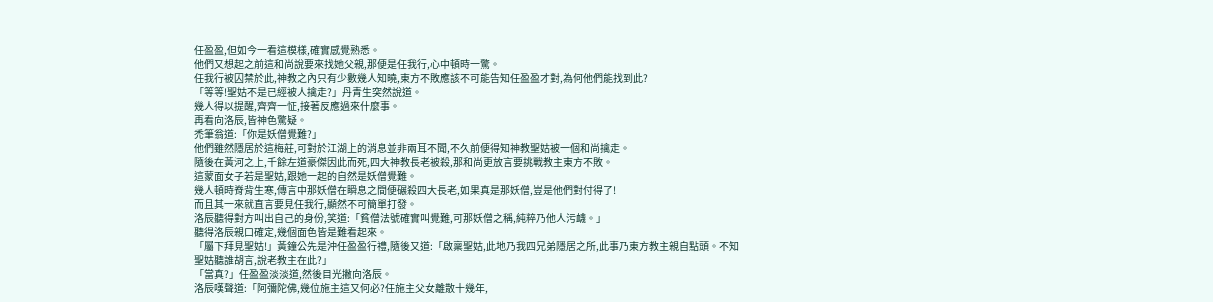任盈盈,但如今一看這模樣,確實感覺熟悉。
他們又想起之前這和尚說要來找她父親,那便是任我行,心中頓時一驚。
任我行被囚禁於此,神教之內只有少數幾人知曉,東方不敗應該不可能告知任盈盈才對,為何他們能找到此?
「等等!聖姑不是已經被人擒走?」丹青生突然說道。
幾人得以提醒,齊齊一怔,接著反應過來什麼事。
再看向洛辰,皆神色驚疑。
禿筆翁道:「你是妖僧覺難?」
他們雖然隱居於這梅莊,可對於江湖上的消息並非兩耳不聞,不久前便得知神教聖姑被一個和尚擒走。
隨後在黃河之上,千餘左道豪傑因此而死,四大神教長老被殺,那和尚更放言要挑戰教主東方不敗。
這蒙面女子若是聖姑,跟她一起的自然是妖僧覺難。
幾人頓時脊背生寒,傳言中那妖僧在瞬息之間便碾殺四大長老,如果真是那妖僧,豈是他們對付得了!
而且其一來就直言要見任我行,顯然不可簡單打發。
洛辰聽得對方叫出自己的身份,笑道:「貧僧法號確實叫覺難,可那妖僧之稱,純粹乃他人污衊。」
聽得洛辰親口確定,幾個面色皆是難看起來。
「屬下拜見聖姑!」黃鐘公先是沖任盈盈行禮,隨後又道:「啟稟聖姑,此地乃我四兄弟隱居之所,此事乃東方教主親自點頭。不知聖姑聽誰胡言,說老教主在此?」
「當真?」任盈盈淡淡道,然後目光撇向洛辰。
洛辰嘆聲道:「阿彌陀佛,幾位施主這又何必?任施主父女離散十幾年,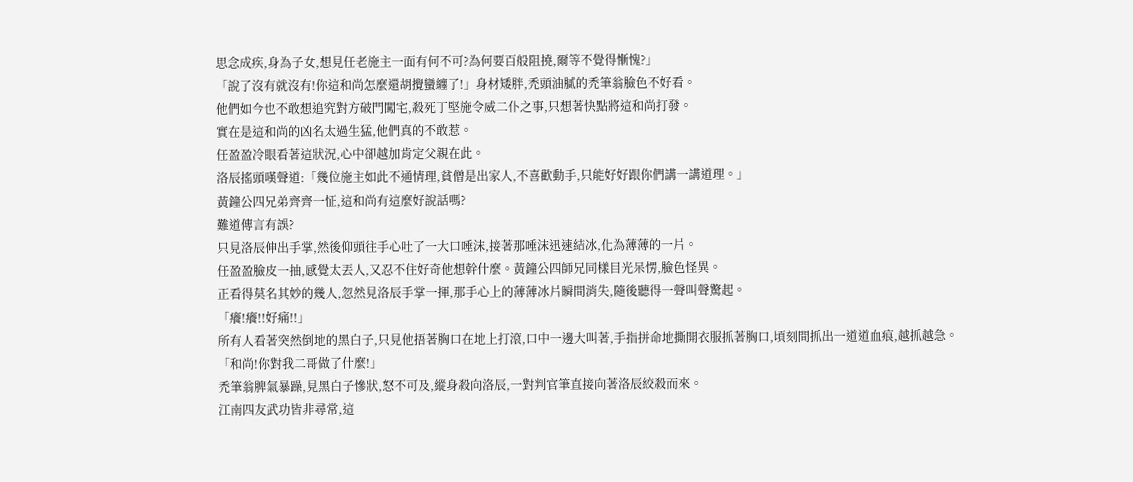思念成疾,身為子女,想見任老施主一面有何不可?為何要百般阻撓,爾等不覺得慚愧?」
「說了沒有就沒有!你這和尚怎麼還胡攪蠻纏了!」身材矮胖,禿頭油膩的禿筆翁臉色不好看。
他們如今也不敢想追究對方破門闖宅,殺死丁堅施令威二仆之事,只想著快點將這和尚打發。
實在是這和尚的凶名太過生猛,他們真的不敢惹。
任盈盈冷眼看著這狀況,心中卻越加肯定父親在此。
洛辰搖頭嘆聲道:「幾位施主如此不通情理,貧僧是出家人,不喜歡動手,只能好好跟你們講一講道理。」
黃鐘公四兄弟齊齊一怔,這和尚有這麼好說話嗎?
難道傳言有誤?
只見洛辰伸出手掌,然後仰頭往手心吐了一大口唾沫,接著那唾沫迅速結冰,化為薄薄的一片。
任盈盈臉皮一抽,感覺太丟人,又忍不住好奇他想幹什麼。黃鐘公四師兄同樣目光呆愣,臉色怪異。
正看得莫名其妙的幾人,忽然見洛辰手掌一揮,那手心上的薄薄冰片瞬間消失,隨後聽得一聲叫聲驚起。
「癢!癢!!好痛!!」
所有人看著突然倒地的黑白子,只見他捂著胸口在地上打滾,口中一邊大叫著,手指拼命地撕開衣服抓著胸口,頃刻間抓出一道道血痕,越抓越急。
「和尚!你對我二哥做了什麼!」
禿筆翁脾氣暴躁,見黑白子慘狀,怒不可及,縱身殺向洛辰,一對判官筆直接向著洛辰絞殺而來。
江南四友武功皆非尋常,這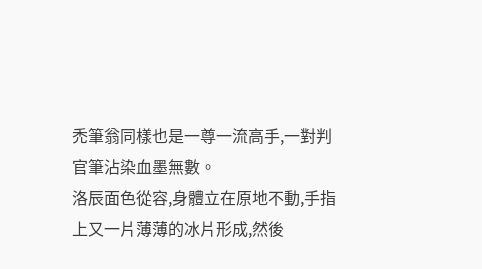禿筆翁同樣也是一尊一流高手,一對判官筆沾染血墨無數。
洛辰面色從容,身體立在原地不動,手指上又一片薄薄的冰片形成,然後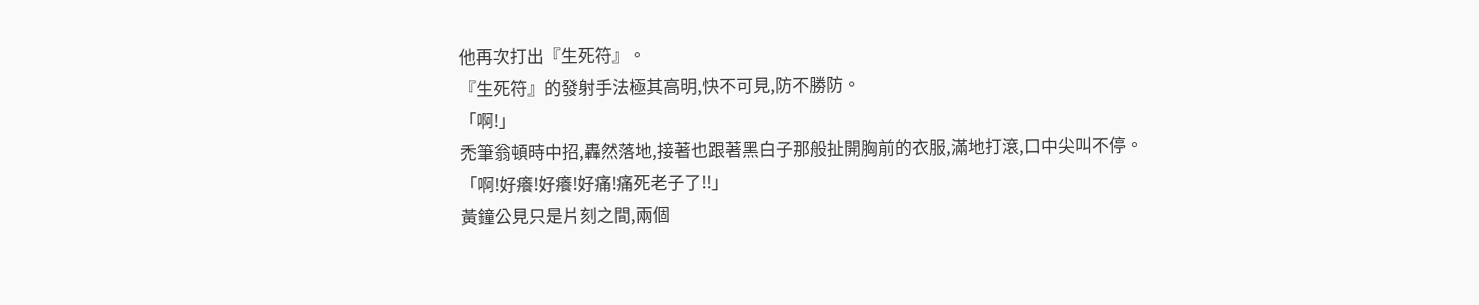他再次打出『生死符』。
『生死符』的發射手法極其高明,快不可見,防不勝防。
「啊!」
禿筆翁頓時中招,轟然落地,接著也跟著黑白子那般扯開胸前的衣服,滿地打滾,口中尖叫不停。
「啊!好癢!好癢!好痛!痛死老子了!!」
黃鐘公見只是片刻之間,兩個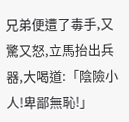兄弟便遭了毒手,又驚又怒,立馬抬出兵器,大喝道:「陰險小人!卑鄙無恥!」